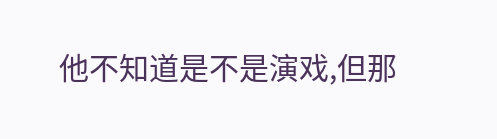他不知道是不是演戏,但那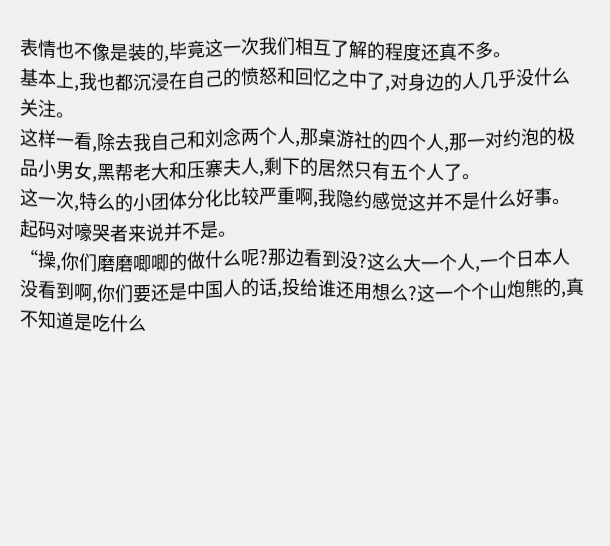表情也不像是装的,毕竟这一次我们相互了解的程度还真不多。
基本上,我也都沉浸在自己的愤怒和回忆之中了,对身边的人几乎没什么关注。
这样一看,除去我自己和刘念两个人,那桌游社的四个人,那一对约泡的极品小男女,黑帮老大和压寨夫人,剩下的居然只有五个人了。
这一次,特么的小团体分化比较严重啊,我隐约感觉这并不是什么好事。
起码对嚎哭者来说并不是。
“操,你们磨磨唧唧的做什么呢?那边看到没?这么大一个人,一个日本人没看到啊,你们要还是中国人的话,投给谁还用想么?这一个个山炮熊的,真不知道是吃什么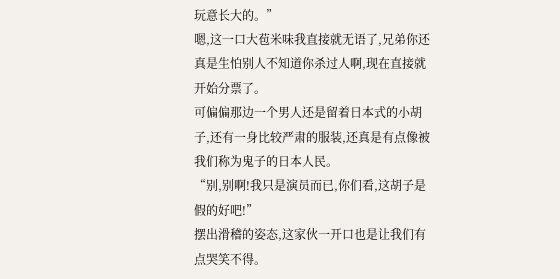玩意长大的。”
嗯,这一口大苞米味我直接就无语了,兄弟你还真是生怕别人不知道你杀过人啊,现在直接就开始分票了。
可偏偏那边一个男人还是留着日本式的小胡子,还有一身比较严肃的服装,还真是有点像被我们称为鬼子的日本人民。
“别,别啊!我只是演员而已,你们看,这胡子是假的好吧!”
摆出滑稽的姿态,这家伙一开口也是让我们有点哭笑不得。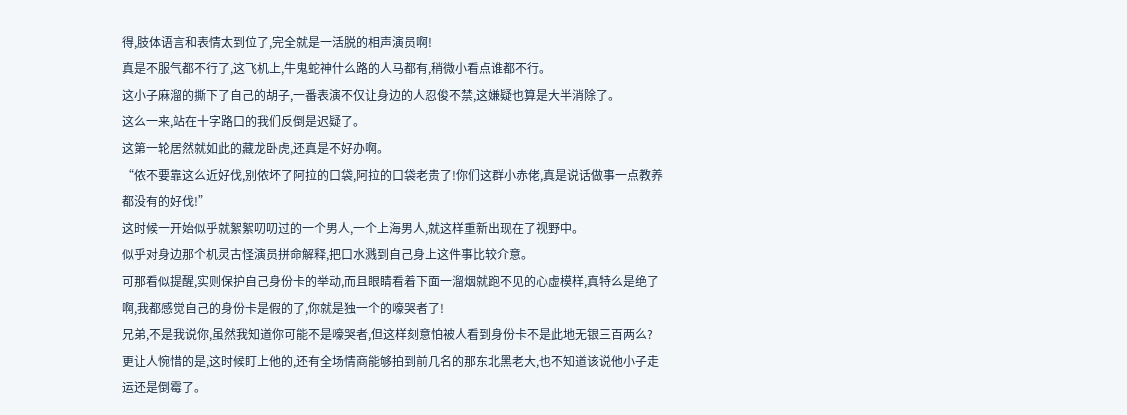得,肢体语言和表情太到位了,完全就是一活脱的相声演员啊!
真是不服气都不行了,这飞机上,牛鬼蛇神什么路的人马都有,稍微小看点谁都不行。
这小子麻溜的撕下了自己的胡子,一番表演不仅让身边的人忍俊不禁,这嫌疑也算是大半消除了。
这么一来,站在十字路口的我们反倒是迟疑了。
这第一轮居然就如此的藏龙卧虎,还真是不好办啊。
“侬不要靠这么近好伐,别侬坏了阿拉的口袋,阿拉的口袋老贵了!你们这群小赤佬,真是说话做事一点教养都没有的好伐!”
这时候一开始似乎就絮絮叨叨过的一个男人,一个上海男人,就这样重新出现在了视野中。
似乎对身边那个机灵古怪演员拼命解释,把口水溅到自己身上这件事比较介意。
可那看似提醒,实则保护自己身份卡的举动,而且眼睛看着下面一溜烟就跑不见的心虚模样,真特么是绝了啊,我都感觉自己的身份卡是假的了,你就是独一个的嚎哭者了!
兄弟,不是我说你,虽然我知道你可能不是嚎哭者,但这样刻意怕被人看到身份卡不是此地无银三百两么?
更让人惋惜的是,这时候盯上他的,还有全场情商能够拍到前几名的那东北黑老大,也不知道该说他小子走运还是倒霉了。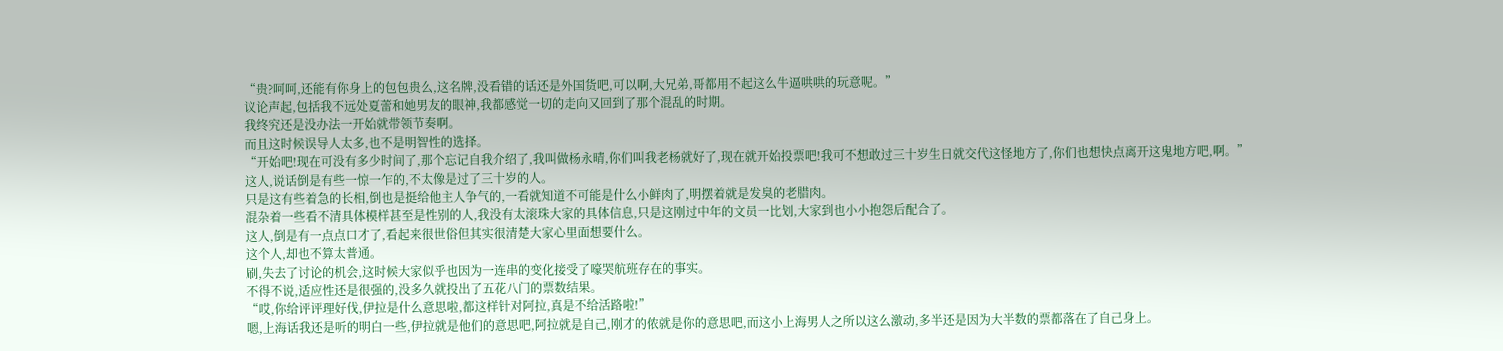“贵?呵呵,还能有你身上的包包贵么,这名牌,没看错的话还是外国货吧,可以啊,大兄弟,哥都用不起这么牛逼哄哄的玩意呢。”
议论声起,包括我不远处夏蕾和她男友的眼神,我都感觉一切的走向又回到了那个混乱的时期。
我终究还是没办法一开始就带领节奏啊。
而且这时候误导人太多,也不是明智性的选择。
“开始吧!现在可没有多少时间了,那个忘记自我介绍了,我叫做杨永晴,你们叫我老杨就好了,现在就开始投票吧!我可不想敢过三十岁生日就交代这怪地方了,你们也想快点离开这鬼地方吧,啊。”
这人,说话倒是有些一惊一乍的,不太像是过了三十岁的人。
只是这有些着急的长相,倒也是挺给他主人争气的,一看就知道不可能是什么小鲜肉了,明摆着就是发臭的老腊肉。
混杂着一些看不清具体模样甚至是性别的人,我没有太滚珠大家的具体信息,只是这刚过中年的文员一比划,大家到也小小抱怨后配合了。
这人,倒是有一点点口才了,看起来很世俗但其实很清楚大家心里面想要什么。
这个人,却也不算太普通。
刷,失去了讨论的机会,这时候大家似乎也因为一连串的变化接受了嚎哭航班存在的事实。
不得不说,适应性还是很强的,没多久就投出了五花八门的票数结果。
“哎,你给评评理好伐,伊拉是什么意思啦,都这样针对阿拉,真是不给活路啦!”
嗯,上海话我还是听的明白一些,伊拉就是他们的意思吧,阿拉就是自己,刚才的侬就是你的意思吧,而这小上海男人之所以这么激动,多半还是因为大半数的票都落在了自己身上。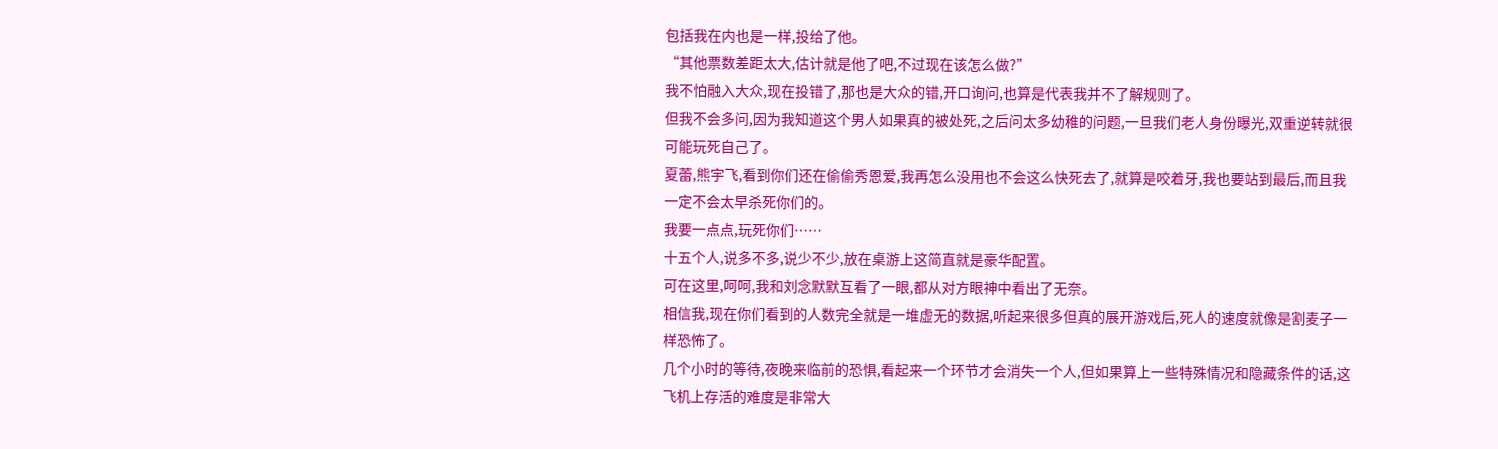包括我在内也是一样,投给了他。
“其他票数差距太大,估计就是他了吧,不过现在该怎么做?”
我不怕融入大众,现在投错了,那也是大众的错,开口询问,也算是代表我并不了解规则了。
但我不会多问,因为我知道这个男人如果真的被处死,之后问太多幼稚的问题,一旦我们老人身份曝光,双重逆转就很可能玩死自己了。
夏蕾,熊宇飞,看到你们还在偷偷秀恩爱,我再怎么没用也不会这么快死去了,就算是咬着牙,我也要站到最后,而且我一定不会太早杀死你们的。
我要一点点,玩死你们……
十五个人,说多不多,说少不少,放在桌游上这简直就是豪华配置。
可在这里,呵呵,我和刘念默默互看了一眼,都从对方眼神中看出了无奈。
相信我,现在你们看到的人数完全就是一堆虚无的数据,听起来很多但真的展开游戏后,死人的速度就像是割麦子一样恐怖了。
几个小时的等待,夜晚来临前的恐惧,看起来一个环节才会消失一个人,但如果算上一些特殊情况和隐藏条件的话,这飞机上存活的难度是非常大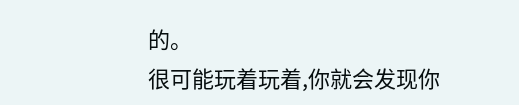的。
很可能玩着玩着,你就会发现你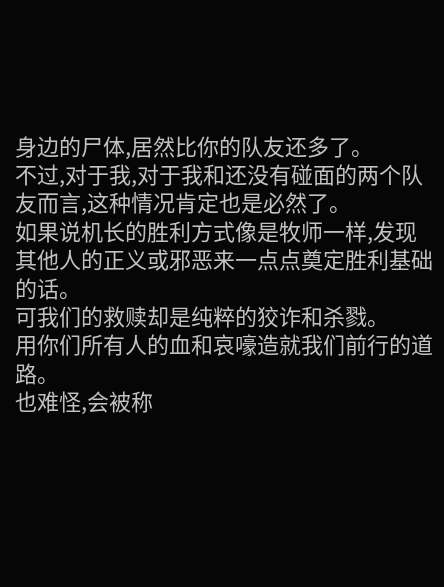身边的尸体,居然比你的队友还多了。
不过,对于我,对于我和还没有碰面的两个队友而言,这种情况肯定也是必然了。
如果说机长的胜利方式像是牧师一样,发现其他人的正义或邪恶来一点点奠定胜利基础的话。
可我们的救赎却是纯粹的狡诈和杀戮。
用你们所有人的血和哀嚎造就我们前行的道路。
也难怪,会被称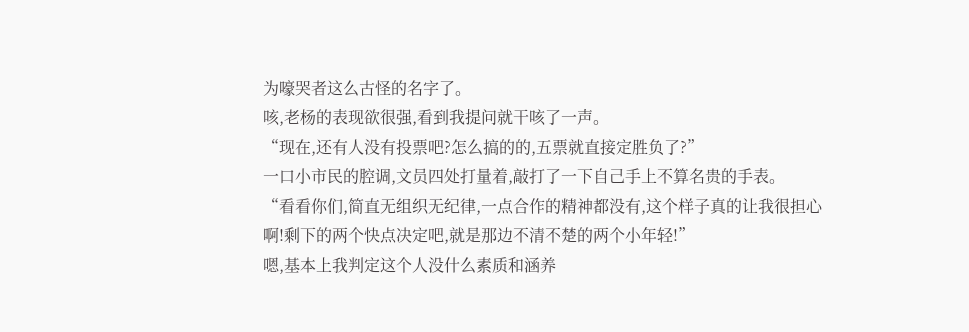为嚎哭者这么古怪的名字了。
咳,老杨的表现欲很强,看到我提问就干咳了一声。
“现在,还有人没有投票吧?怎么搞的的,五票就直接定胜负了?”
一口小市民的腔调,文员四处打量着,敲打了一下自己手上不算名贵的手表。
“看看你们,简直无组织无纪律,一点合作的精神都没有,这个样子真的让我很担心啊!剩下的两个快点决定吧,就是那边不清不楚的两个小年轻!”
嗯,基本上我判定这个人没什么素质和涵养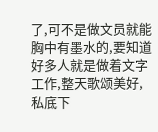了,可不是做文员就能胸中有墨水的,要知道好多人就是做着文字工作,整天歌颂美好,私底下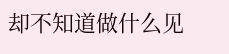却不知道做什么见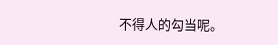不得人的勾当呢。